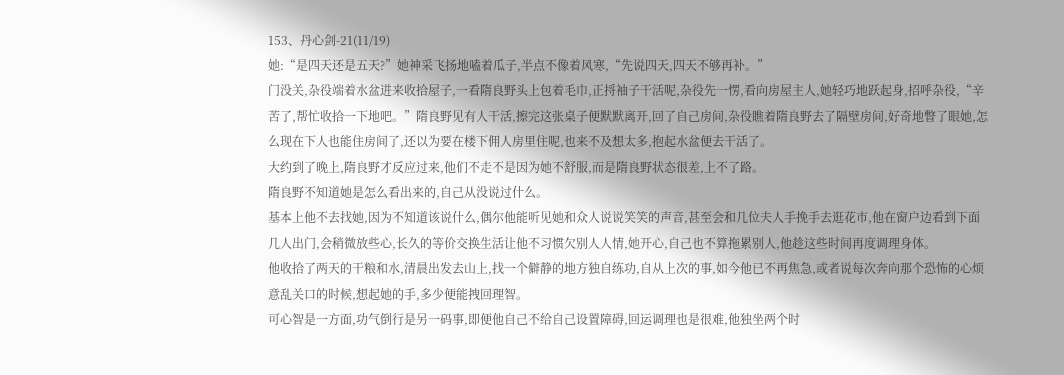153、丹心剑-21(11/19)
她:“是四天还是五天?”她神采飞扬地嗑着瓜子,半点不像着风寒,“先说四天,四天不够再补。”
门没关,杂役端着水盆进来收拾屋子,一看隋良野头上包着毛巾,正捋袖子干活呢,杂役先一愣,看向房屋主人,她轻巧地跃起身,招呼杂役,“辛苦了,帮忙收拾一下地吧。”隋良野见有人干活,擦完这张桌子便默默离开,回了自己房间,杂役瞧着隋良野去了隔壁房间,好奇地瞥了眼她,怎么现在下人也能住房间了,还以为要在楼下佣人房里住呢,也来不及想太多,抱起水盆便去干活了。
大约到了晚上,隋良野才反应过来,他们不走不是因为她不舒服,而是隋良野状态很差,上不了路。
隋良野不知道她是怎么看出来的,自己从没说过什么。
基本上他不去找她,因为不知道该说什么,偶尔他能听见她和众人说说笑笑的声音,甚至会和几位夫人手挽手去逛花市,他在窗户边看到下面几人出门,会稍微放些心,长久的等价交换生活让他不习惯欠别人人情,她开心,自己也不算拖累别人,他趁这些时间再度调理身体。
他收拾了两天的干粮和水,清晨出发去山上,找一个僻静的地方独自练功,自从上次的事,如今他已不再焦急,或者说每次奔向那个恐怖的心烦意乱关口的时候,想起她的手,多少便能拽回理智。
可心智是一方面,功气倒行是另一码事,即便他自己不给自己设置障碍,回运调理也是很难,他独坐两个时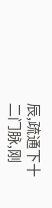辰,疏通下十二门脉,刚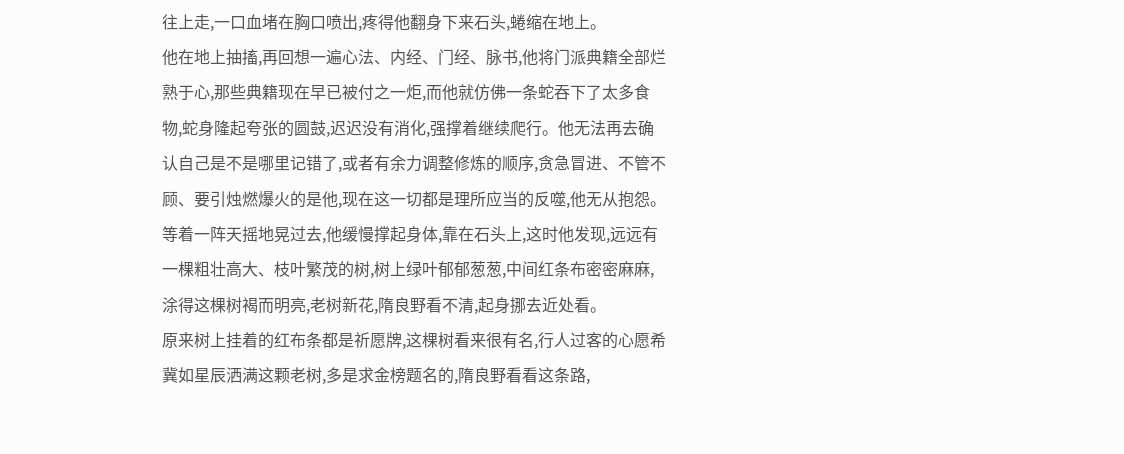往上走,一口血堵在胸口喷出,疼得他翻身下来石头,蜷缩在地上。
他在地上抽搐,再回想一遍心法、内经、门经、脉书,他将门派典籍全部烂熟于心,那些典籍现在早已被付之一炬,而他就仿佛一条蛇吞下了太多食物,蛇身隆起夸张的圆鼓,迟迟没有消化,强撑着继续爬行。他无法再去确认自己是不是哪里记错了,或者有余力调整修炼的顺序,贪急冒进、不管不顾、要引烛燃爆火的是他,现在这一切都是理所应当的反噬,他无从抱怨。
等着一阵天摇地晃过去,他缓慢撑起身体,靠在石头上,这时他发现,远远有一棵粗壮高大、枝叶繁茂的树,树上绿叶郁郁葱葱,中间红条布密密麻麻,涂得这棵树褐而明亮,老树新花,隋良野看不清,起身挪去近处看。
原来树上挂着的红布条都是祈愿牌,这棵树看来很有名,行人过客的心愿希冀如星辰洒满这颗老树,多是求金榜题名的,隋良野看看这条路,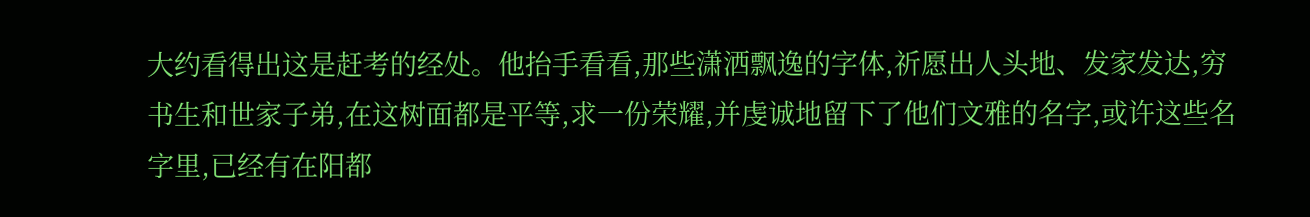大约看得出这是赶考的经处。他抬手看看,那些潇洒飘逸的字体,祈愿出人头地、发家发达,穷书生和世家子弟,在这树面都是平等,求一份荣耀,并虔诚地留下了他们文雅的名字,或许这些名字里,已经有在阳都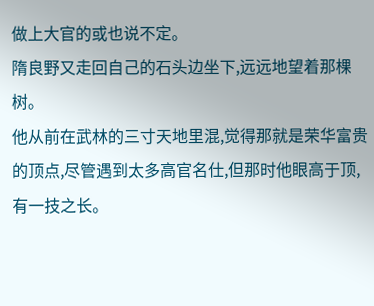做上大官的或也说不定。
隋良野又走回自己的石头边坐下,远远地望着那棵树。
他从前在武林的三寸天地里混,觉得那就是荣华富贵的顶点,尽管遇到太多高官名仕,但那时他眼高于顶,有一技之长。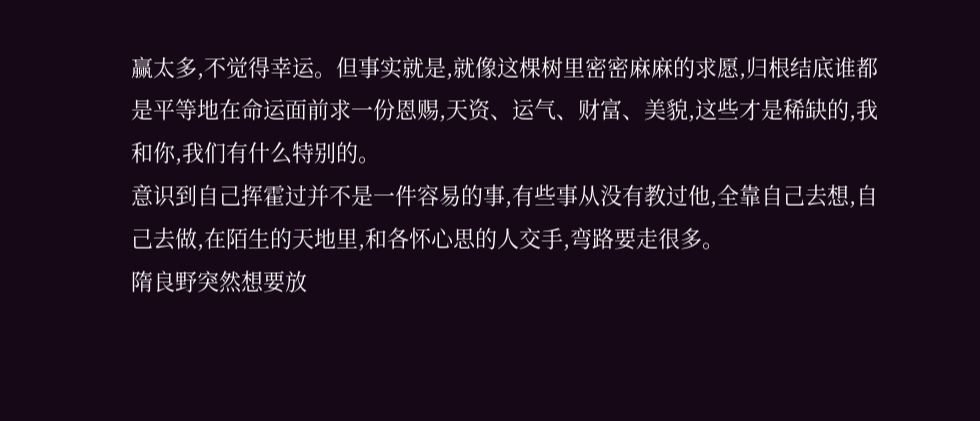赢太多,不觉得幸运。但事实就是,就像这棵树里密密麻麻的求愿,归根结底谁都是平等地在命运面前求一份恩赐,天资、运气、财富、美貌,这些才是稀缺的,我和你,我们有什么特别的。
意识到自己挥霍过并不是一件容易的事,有些事从没有教过他,全靠自己去想,自己去做,在陌生的天地里,和各怀心思的人交手,弯路要走很多。
隋良野突然想要放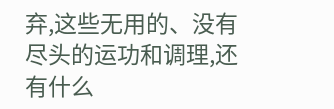弃,这些无用的、没有尽头的运功和调理,还有什么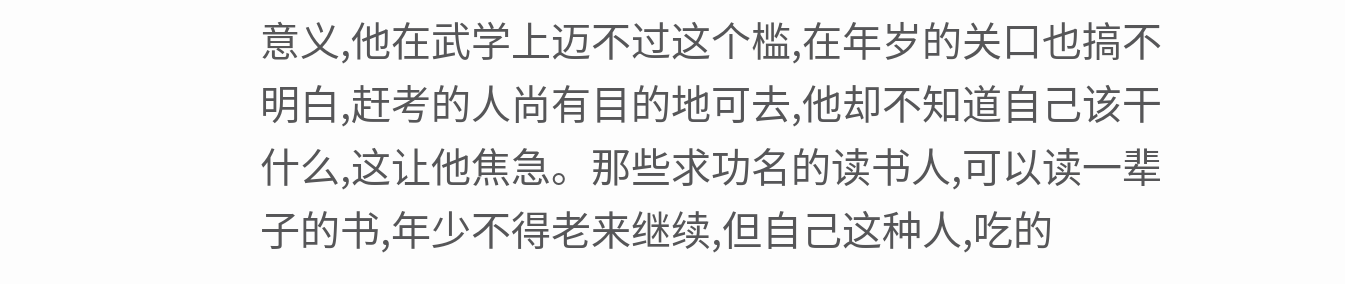意义,他在武学上迈不过这个槛,在年岁的关口也搞不明白,赶考的人尚有目的地可去,他却不知道自己该干什么,这让他焦急。那些求功名的读书人,可以读一辈子的书,年少不得老来继续,但自己这种人,吃的